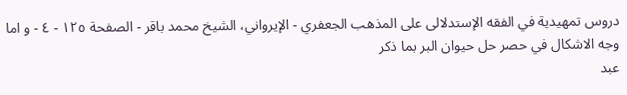دروس تمهيدية في الفقه الإستدلالى على المذهب الجعفري - الإيرواني، الشيخ محمد باقر - الصفحة ١٢٥ - ٤ - و اما وجه الاشكال في حصر حل حيوان البر بما ذكر
عبد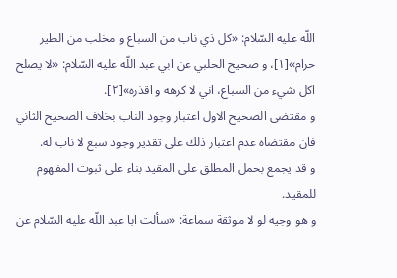اللّه عليه السّلام: «كل ذي ناب من السباع و مخلب من الطير حرام»[١]، و صحيح الحلبي عن ابي عبد اللّه عليه السّلام: «لا يصلح اكل شيء من السباع، اني لا كرهه و اقذره»[٢].
و مقتضى الصحيح الاول اعتبار وجود الناب بخلاف الصحيح الثاني فان مقتضاه عدم اعتبار ذلك على تقدير وجود سبع لا ناب له.
و قد يجمع بحمل المطلق على المقيد بناء على ثبوت المفهوم للمقيد.
و هو وجيه لو لا موثقة سماعة: «سألت ابا عبد اللّه عليه السّلام عن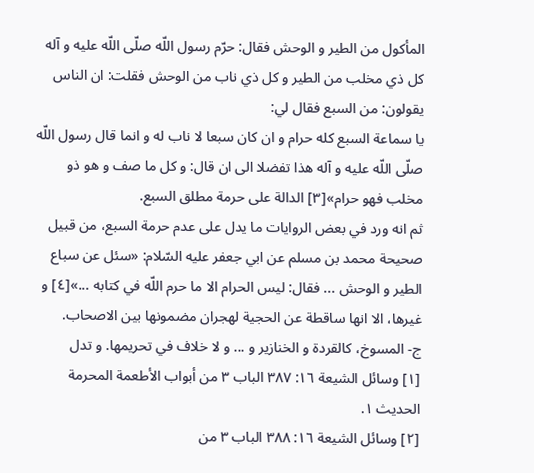المأكول من الطير و الوحش فقال: حرّم رسول اللّه صلّى اللّه عليه و آله كل ذي مخلب من الطير و كل ذي ناب من الوحش فقلت: ان الناس يقولون: من السبع فقال لي:
يا سماعة السبع كله حرام و ان كان سبعا لا ناب له و انما قال رسول اللّه صلّى اللّه عليه و آله هذا تفضلا الى ان قال: و كل ما صف و هو ذو مخلب فهو حرام»[٣] الدالة على حرمة مطلق السبع.
ثم انه ورد في بعض الروايات ما يدل على عدم حرمة السبع، من قبيل صحيحة محمد بن مسلم عن ابي جعفر عليه السّلام: «سئل عن سباع الطير و الوحش ... فقال: ليس الحرام الا ما حرم اللّه في كتابه ...»[٤] و غيرها، الا انها ساقطة عن الحجية لهجران مضمونها بين الاصحاب.
ج- المسوخ، كالقردة و الخنازير و ... و لا خلاف في تحريمها. و تدل
[١] وسائل الشيعة ١٦: ٣٨٧ الباب ٣ من أبواب الأطعمة المحرمة الحديث ١.
[٢] وسائل الشيعة ١٦: ٣٨٨ الباب ٣ من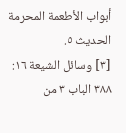أبواب الأطعمة المحرمة الحديث ٥.
[٣] وسائل الشيعة ١٦: ٣٨٨ الباب ٣ من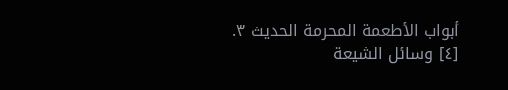أبواب الأطعمة المحرمة الحديث ٣.
[٤] وسائل الشيعة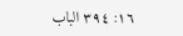١٦: ٣٩٤ الباب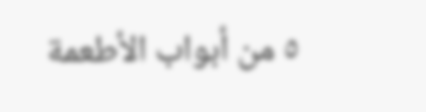٥ من أبواب الأطعمة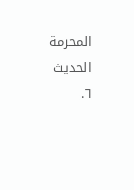المحرمة الحديث ٦.